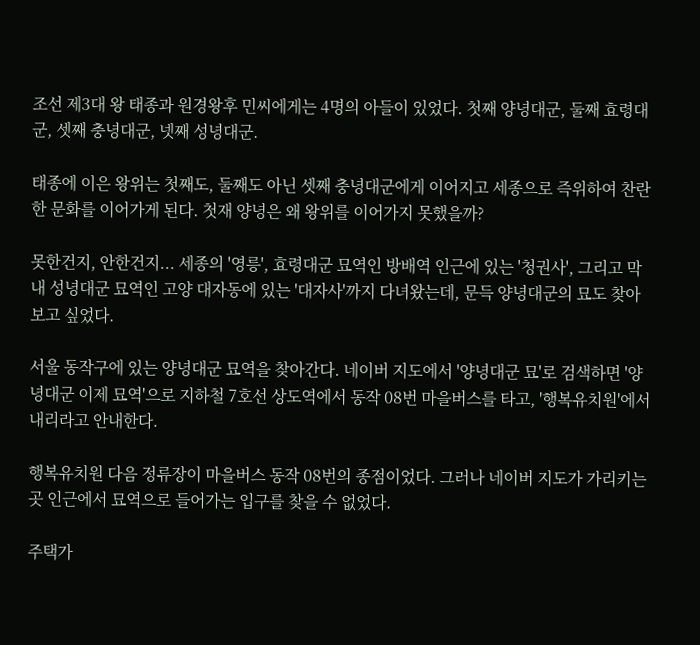조선 제3대 왕 태종과 원경왕후 민씨에게는 4명의 아들이 있었다. 첫째 양녕대군, 둘째 효령대군, 셋째 충녕대군, 넷째 성녕대군.

태종에 이은 왕위는 첫째도, 둘째도 아닌 셋째 충녕대군에게 이어지고 세종으로 즉위하여 찬란한 문화를 이어가게 된다. 첫재 양녕은 왜 왕위를 이어가지 못했을까?

못한건지, 안한건지... 세종의 '영릉', 효령대군 묘역인 방배역 인근에 있는 '청권사', 그리고 막내 성녕대군 묘역인 고양 대자동에 있는 '대자사'까지 다녀왔는데, 문득 양녕대군의 묘도 찾아보고 싶었다.

서울 동작구에 있는 양녕대군 묘역을 찾아간다. 네이버 지도에서 '양녕대군 묘'로 검색하면 '양녕대군 이제 묘역'으로 지하철 7호선 상도역에서 동작 08번 마을버스를 타고, '행복유치원'에서 내리라고 안내한다.

행복유치원 다음 정류장이 마을버스 동작 08번의 종점이었다. 그러나 네이버 지도가 가리키는 곳 인근에서 묘역으로 들어가는 입구를 찾을 수 없었다.

주택가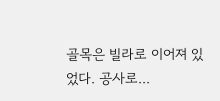골목은 빌라로 이어져 있었다. 공사로...